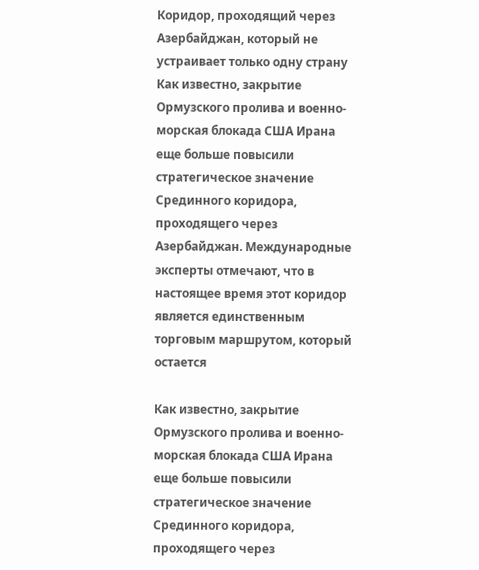Коридор, проходящий через Азербайджан, который не устраивает только одну страну
Как известно, закрытие Ормузского пролива и военно-морская блокада США Ирана еще больше повысили стратегическое значение Срединного коридора, проходящего через Азербайджан. Международные эксперты отмечают, что в настоящее время этот коридор является единственным торговым маршрутом, который остается

Как известно, закрытие Ормузского пролива и военно-морская блокада США Ирана еще больше повысили стратегическое значение Срединного коридора, проходящего через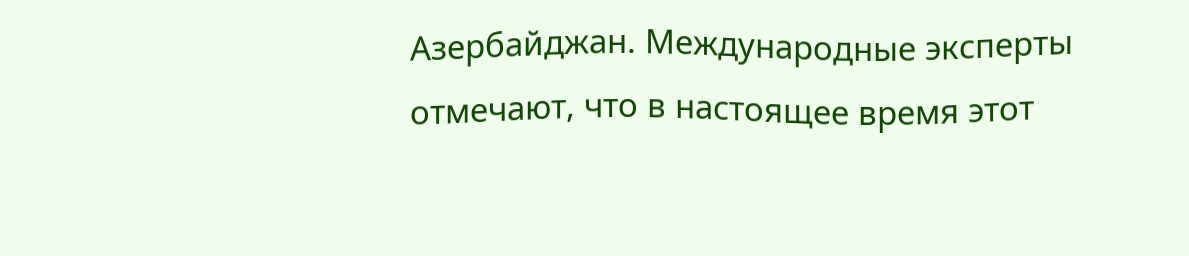Азербайджан. Международные эксперты отмечают, что в настоящее время этот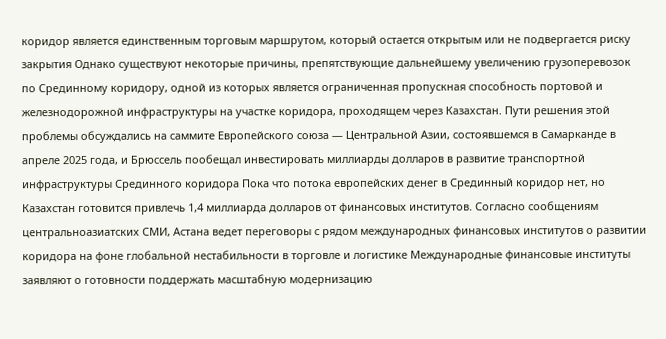коридор является единственным торговым маршрутом, который остается открытым или не подвергается риску закрытия Однако существуют некоторые причины, препятствующие дальнейшему увеличению грузоперевозок по Срединному коридору, одной из которых является ограниченная пропускная способность портовой и железнодорожной инфраструктуры на участке коридора, проходящем через Казахстан. Пути решения этой проблемы обсуждались на саммите Европейского союза — Центральной Азии, состоявшемся в Самарканде в апреле 2025 года, и Брюссель пообещал инвестировать миллиарды долларов в развитие транспортной инфраструктуры Срединного коридора Пока что потока европейских денег в Срединный коридор нет, но Казахстан готовится привлечь 1,4 миллиарда долларов от финансовых институтов. Согласно сообщениям центральноазиатских СМИ, Астана ведет переговоры с рядом международных финансовых институтов о развитии коридора на фоне глобальной нестабильности в торговле и логистике Международные финансовые институты заявляют о готовности поддержать масштабную модернизацию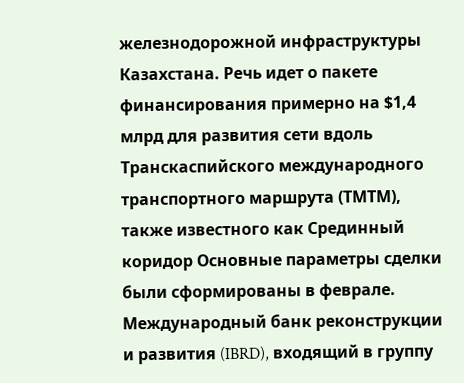железнодорожной инфраструктуры Казахстана. Речь идет о пакете финансирования примерно на $1,4 млрд для развития сети вдоль Транскаспийского международного транспортного маршрута (ТМТМ), также известного как Срединный коридор Основные параметры сделки были сформированы в феврале. Международный банк реконструкции и развития (IBRD), входящий в группу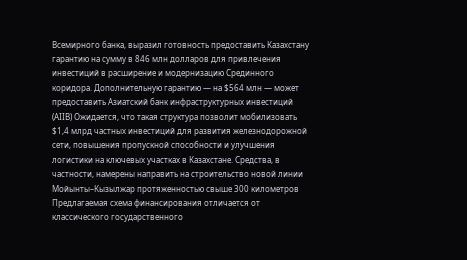Всемирного банка, выразил готовность предоставить Казахстану гарантию на сумму в 846 млн долларов для привлечения инвестиций в расширение и модернизацию Срединного коридора. Дополнительную гарантию — на $564 млн — может предоставить Азиатский банк инфраструктурных инвестиций (AIIB) Ожидается, что такая структура позволит мобилизовать $1,4 млрд частных инвестиций для развития железнодорожной сети, повышения пропускной способности и улучшения логистики на ключевых участках в Казахстане. Средства, в частности, намерены направить на строительство новой линии Мойынты–Кызылжар протяженностью свыше 300 километров Предлагаемая схема финансирования отличается от классического государственного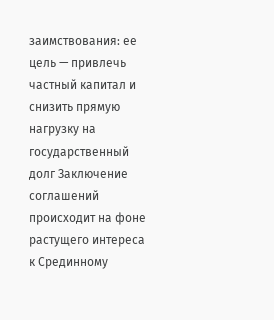заимствования: ее цель — привлечь частный капитал и снизить прямую нагрузку на государственный долг Заключение соглашений происходит на фоне растущего интереса к Срединному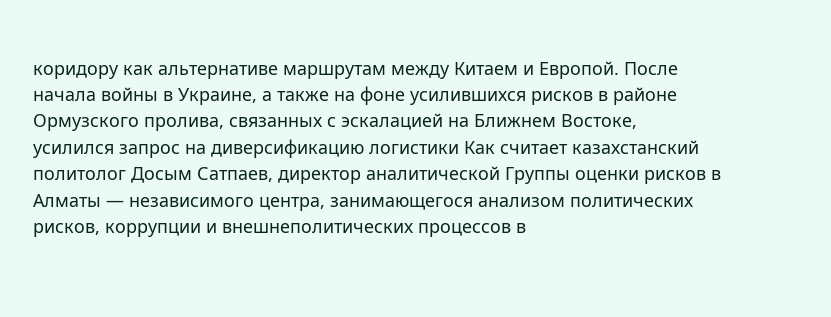коридору как альтернативе маршрутам между Китаем и Европой. После начала войны в Украине, а также на фоне усилившихся рисков в районе Ормузского пролива, связанных с эскалацией на Ближнем Востоке, усилился запрос на диверсификацию логистики Как считает казахстанский политолог Досым Сатпаев, директор аналитической Группы оценки рисков в Алматы — независимого центра, занимающегося анализом политических рисков, коррупции и внешнеполитических процессов в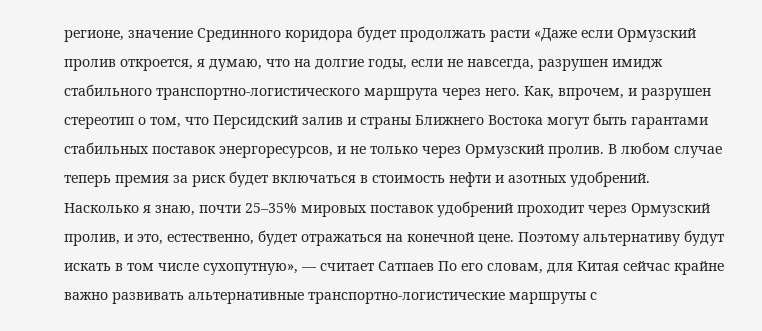регионе, значение Срединного коридора будет продолжать расти «Даже если Ормузский пролив откроется, я думаю, что на долгие годы, если не навсегда, разрушен имидж стабильного транспортно-логистического маршрута через него. Как, впрочем, и разрушен стереотип о том, что Персидский залив и страны Ближнего Востока могут быть гарантами стабильных поставок энергоресурсов, и не только через Ормузский пролив. В любом случае теперь премия за риск будет включаться в стоимость нефти и азотных удобрений. Насколько я знаю, почти 25–35% мировых поставок удобрений проходит через Ормузский пролив, и это, естественно, будет отражаться на конечной цене. Поэтому альтернативу будут искать в том числе сухопутную», — считает Сатпаев По его словам, для Китая сейчас крайне важно развивать альтернативные транспортно-логистические маршруты с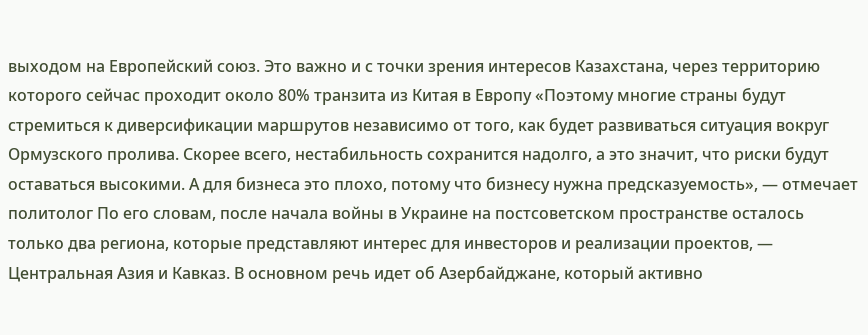выходом на Европейский союз. Это важно и с точки зрения интересов Казахстана, через территорию которого сейчас проходит около 80% транзита из Китая в Европу «Поэтому многие страны будут стремиться к диверсификации маршрутов независимо от того, как будет развиваться ситуация вокруг Ормузского пролива. Скорее всего, нестабильность сохранится надолго, а это значит, что риски будут оставаться высокими. А для бизнеса это плохо, потому что бизнесу нужна предсказуемость», — отмечает политолог По его словам, после начала войны в Украине на постсоветском пространстве осталось только два региона, которые представляют интерес для инвесторов и реализации проектов, — Центральная Азия и Кавказ. В основном речь идет об Азербайджане, который активно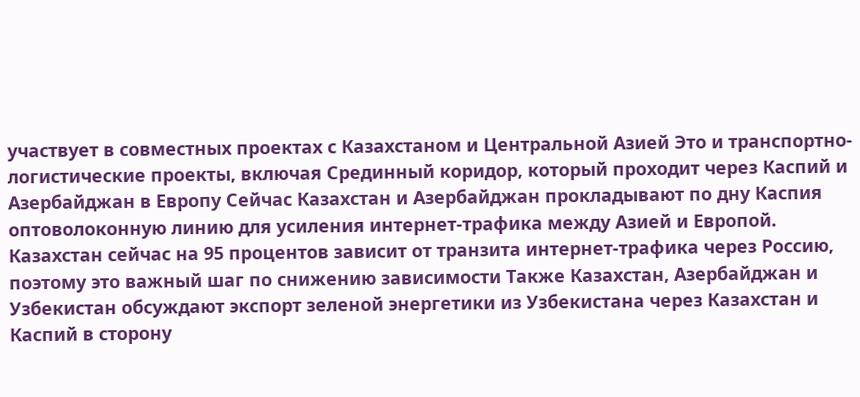участвует в совместных проектах с Казахстаном и Центральной Азией Это и транспортно-логистические проекты, включая Срединный коридор, который проходит через Каспий и Азербайджан в Европу Сейчас Казахстан и Азербайджан прокладывают по дну Каспия оптоволоконную линию для усиления интернет-трафика между Азией и Европой. Казахстан сейчас на 95 процентов зависит от транзита интернет-трафика через Россию, поэтому это важный шаг по снижению зависимости Также Казахстан, Азербайджан и Узбекистан обсуждают экспорт зеленой энергетики из Узбекистана через Казахстан и Каспий в сторону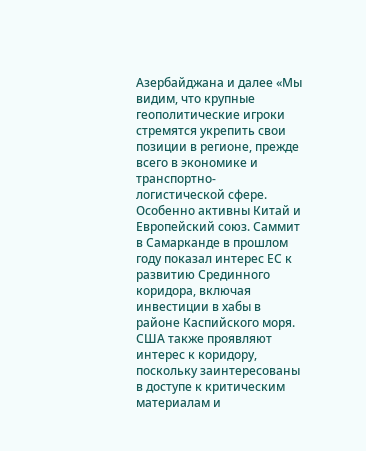Азербайджана и далее «Мы видим, что крупные геополитические игроки стремятся укрепить свои позиции в регионе, прежде всего в экономике и транспортно-логистической сфере. Особенно активны Китай и Европейский союз. Саммит в Самарканде в прошлом году показал интерес ЕС к развитию Срединного коридора, включая инвестиции в хабы в районе Каспийского моря. США также проявляют интерес к коридору, поскольку заинтересованы в доступе к критическим материалам и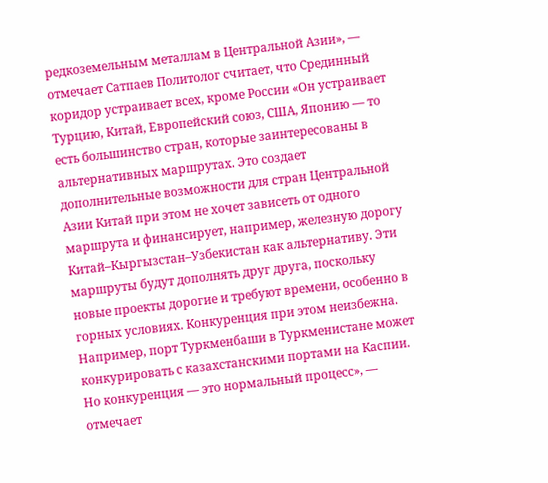редкоземельным металлам в Центральной Азии», — отмечает Сатпаев Политолог считает, что Срединный коридор устраивает всех, кроме России «Он устраивает Турцию, Китай, Европейский союз, США, Японию — то есть большинство стран, которые заинтересованы в альтернативных маршрутах. Это создает дополнительные возможности для стран Центральной Азии Китай при этом не хочет зависеть от одного маршрута и финансирует, например, железную дорогу Китай–Кыргызстан–Узбекистан как альтернативу. Эти маршруты будут дополнять друг друга, поскольку новые проекты дорогие и требуют времени, особенно в горных условиях. Конкуренция при этом неизбежна. Например, порт Туркменбаши в Туркменистане может конкурировать с казахстанскими портами на Каспии. Но конкуренция — это нормальный процесс», — отмечает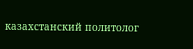казахстанский политолог